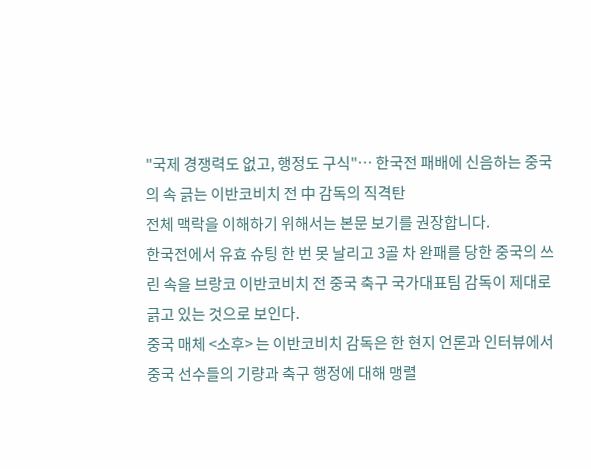"국제 경쟁력도 없고, 행정도 구식"… 한국전 패배에 신음하는 중국의 속 긁는 이반코비치 전 中 감독의 직격탄
전체 맥락을 이해하기 위해서는 본문 보기를 권장합니다.
한국전에서 유효 슈팅 한 번 못 날리고 3골 차 완패를 당한 중국의 쓰린 속을 브랑코 이반코비치 전 중국 축구 국가대표팀 감독이 제대로 긁고 있는 것으로 보인다.
중국 매체 <소후> 는 이반코비치 감독은 한 현지 언론과 인터뷰에서 중국 선수들의 기량과 축구 행정에 대해 맹렬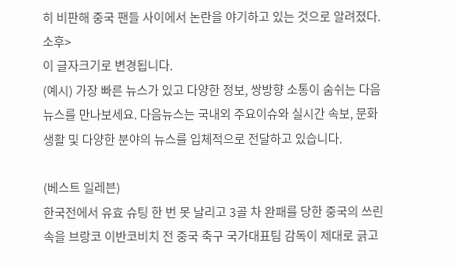히 비판해 중국 팬들 사이에서 논란을 야기하고 있는 것으로 알려졌다. 소후>
이 글자크기로 변경됩니다.
(예시) 가장 빠른 뉴스가 있고 다양한 정보, 쌍방향 소통이 숨쉬는 다음뉴스를 만나보세요. 다음뉴스는 국내외 주요이슈와 실시간 속보, 문화생활 및 다양한 분야의 뉴스를 입체적으로 전달하고 있습니다.

(베스트 일레븐)
한국전에서 유효 슈팅 한 번 못 날리고 3골 차 완패를 당한 중국의 쓰린 속을 브랑코 이반코비치 전 중국 축구 국가대표팀 감독이 제대로 긁고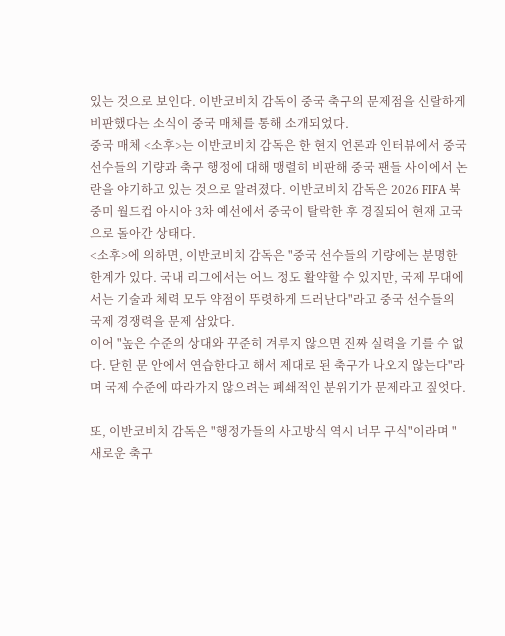있는 것으로 보인다. 이반코비치 감독이 중국 축구의 문제점을 신랄하게 비판했다는 소식이 중국 매체를 통해 소개되었다.
중국 매체 <소후>는 이반코비치 감독은 한 현지 언론과 인터뷰에서 중국 선수들의 기량과 축구 행정에 대해 맹렬히 비판해 중국 팬들 사이에서 논란을 야기하고 있는 것으로 알려졌다. 이반코비치 감독은 2026 FIFA 북중미 월드컵 아시아 3차 예선에서 중국이 탈락한 후 경질되어 현재 고국으로 돌아간 상태다.
<소후>에 의하면, 이반코비치 감독은 "중국 선수들의 기량에는 분명한 한계가 있다. 국내 리그에서는 어느 정도 활약할 수 있지만, 국제 무대에서는 기술과 체력 모두 약점이 뚜렷하게 드러난다"라고 중국 선수들의 국제 경쟁력을 문제 삼았다.
이어 "높은 수준의 상대와 꾸준히 겨루지 않으면 진짜 실력을 기를 수 없다. 닫힌 문 안에서 연습한다고 해서 제대로 된 축구가 나오지 않는다"라며 국제 수준에 따라가지 않으려는 폐쇄적인 분위기가 문제라고 짚엇다.

또, 이반코비치 감독은 "행정가들의 사고방식 역시 너무 구식"이라며 "새로운 축구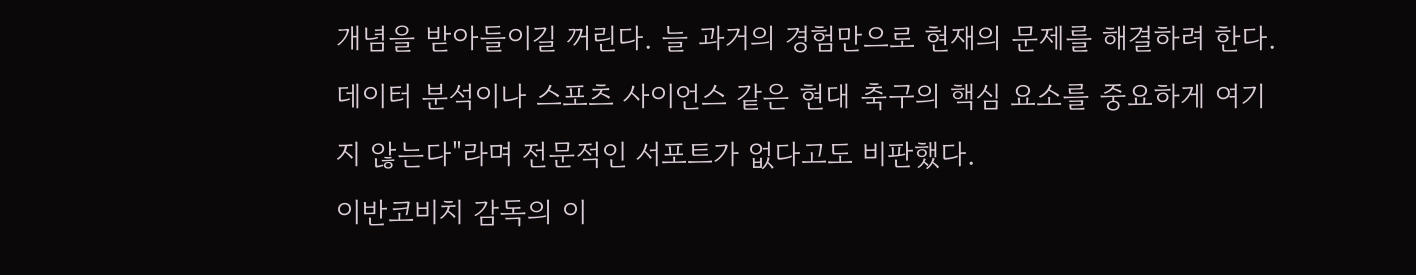개념을 받아들이길 꺼린다. 늘 과거의 경험만으로 현재의 문제를 해결하려 한다. 데이터 분석이나 스포츠 사이언스 같은 현대 축구의 핵심 요소를 중요하게 여기지 않는다"라며 전문적인 서포트가 없다고도 비판했다.
이반코비치 감독의 이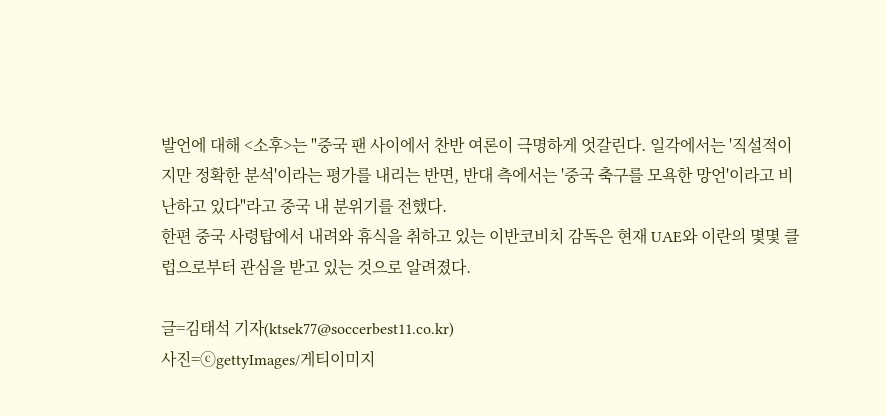발언에 대해 <소후>는 "중국 팬 사이에서 찬반 여론이 극명하게 엇갈린다. 일각에서는 '직설적이지만 정확한 분석'이라는 평가를 내리는 반면, 반대 측에서는 '중국 축구를 모욕한 망언'이라고 비난하고 있다"라고 중국 내 분위기를 전했다.
한편 중국 사령탑에서 내려와 휴식을 취하고 있는 이반코비치 감독은 현재 UAE와 이란의 몇몇 클럽으로부터 관심을 받고 있는 것으로 알려졌다.

글=김태석 기자(ktsek77@soccerbest11.co.kr)
사진=ⓒgettyImages/게티이미지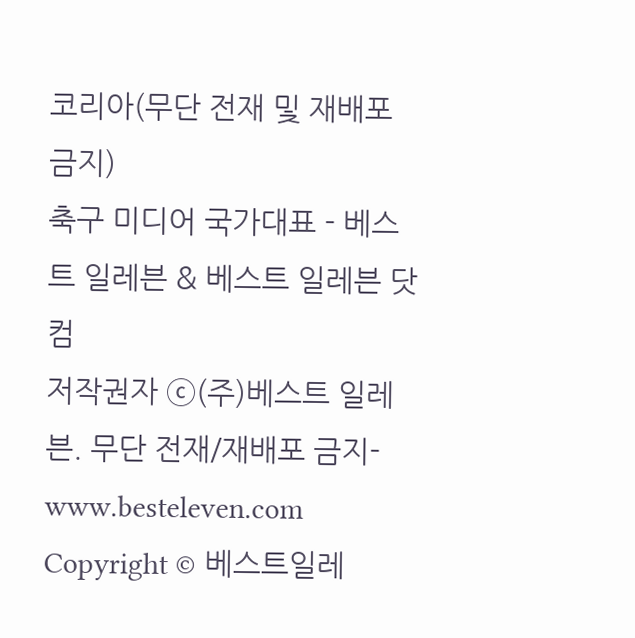코리아(무단 전재 및 재배포 금지)
축구 미디어 국가대표 - 베스트 일레븐 & 베스트 일레븐 닷컴
저작권자 ⓒ(주)베스트 일레븐. 무단 전재/재배포 금지-www.besteleven.com
Copyright © 베스트일레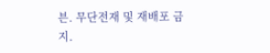븐. 무단전재 및 재배포 금지.